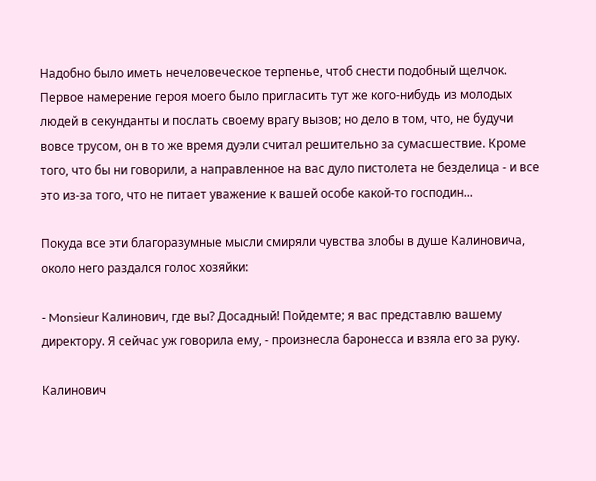Надобно было иметь нечеловеческое терпенье, чтоб снести подобный щелчок. Первое намерение героя моего было пригласить тут же кого-нибудь из молодых людей в секунданты и послать своему врагу вызов; но дело в том, что, не будучи вовсе трусом, он в то же время дуэли считал решительно за сумасшествие. Кроме того, что бы ни говорили, а направленное на вас дуло пистолета не безделица - и все это из-за того, что не питает уважение к вашей особе какой-то господин...

Покуда все эти благоразумные мысли смиряли чувства злобы в душе Калиновича, около него раздался голос хозяйки:

- Monsieur Калинович, где вы? Досадный! Пойдемте; я вас представлю вашему директору. Я сейчас уж говорила ему, - произнесла баронесса и взяла его за руку.

Калинович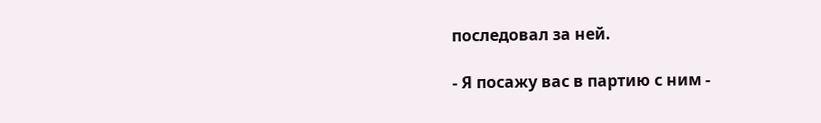последовал за ней.

- Я посажу вас в партию с ним -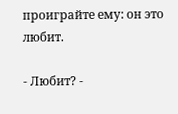проиграйте ему: он это любит.

- Любит? -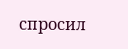спросил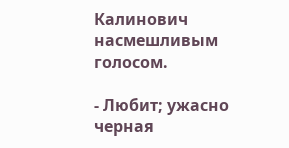Калинович насмешливым голосом.

- Любит; ужасно черная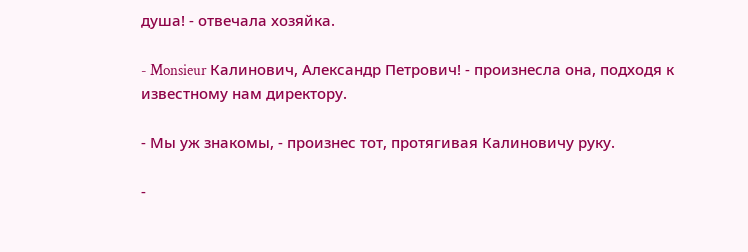душа! - отвечала хозяйка.

- Monsieur Калинович, Александр Петрович! - произнесла она, подходя к известному нам директору.

- Мы уж знакомы, - произнес тот, протягивая Калиновичу руку.

-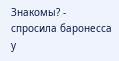Знакомы? - спросила баронесса у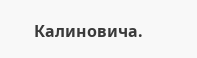Калиновича.